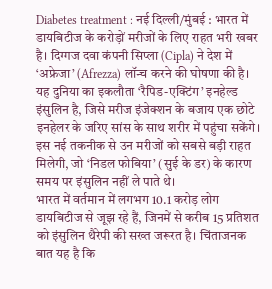Diabetes treatment : नई दिल्ली/मुंबई : भारत में डायबिटीज के करोड़ों मरीजों के लिए राहत भरी खबर है। दिग्गज दवा कंपनी सिप्ला (Cipla) ने देश में ‘अफ्रेजा’ (Afrezza) लॉन्च करने की घोषणा की है। यह दुनिया का इकलौता ‘रैपिड-एक्टिंग’ इनहेल्ड इंसुलिन है, जिसे मरीज इंजेक्शन के बजाय एक छोटे इनहेलर के जरिए सांस के साथ शरीर में पहुंचा सकेंगे। इस नई तकनीक से उन मरीजों को सबसे बड़ी राहत मिलेगी, जो ‘निडल फोबिया’ (सुई के डर) के कारण समय पर इंसुलिन नहीं ले पाते थे।
भारत में वर्तमान में लगभग 10.1 करोड़ लोग डायबिटीज से जूझ रहे हैं, जिनमें से करीब 15 प्रतिशत को इंसुलिन थैरेपी की सख्त जरूरत है। चिंताजनक बात यह है कि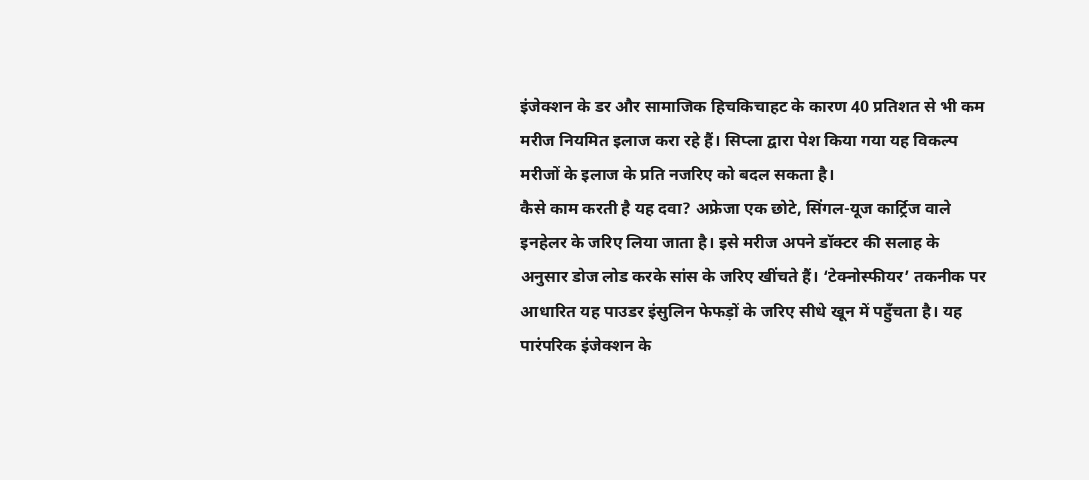इंजेक्शन के डर और सामाजिक हिचकिचाहट के कारण 40 प्रतिशत से भी कम मरीज नियमित इलाज करा रहे हैं। सिप्ला द्वारा पेश किया गया यह विकल्प मरीजों के इलाज के प्रति नजरिए को बदल सकता है।
कैसे काम करती है यह दवा? अफ्रेजा एक छोटे, सिंगल-यूज कार्ट्रिज वाले इनहेलर के जरिए लिया जाता है। इसे मरीज अपने डॉक्टर की सलाह के अनुसार डोज लोड करके सांस के जरिए खींचते हैं। ‘टेक्नोस्फीयर’ तकनीक पर आधारित यह पाउडर इंसुलिन फेफड़ों के जरिए सीधे खून में पहुँचता है। यह पारंपरिक इंजेक्शन के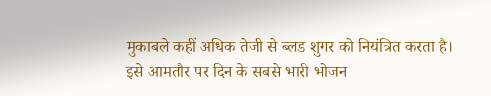मुकाबले कहीं अधिक तेजी से ब्लड शुगर को नियंत्रित करता है। इसे आमतौर पर दिन के सबसे भारी भोजन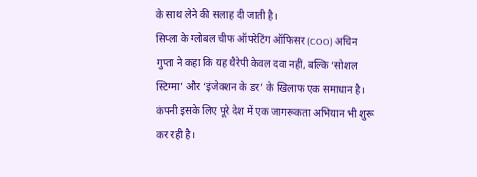के साथ लेने की सलाह दी जाती है।
सिप्ला के ग्लोबल चीफ ऑपरेटिंग ऑफिसर (COO) अचिन गुप्ता ने कहा कि यह थैरेपी केवल दवा नहीं, बल्कि ‘सोशल स्टिग्मा’ और ‘इंजेक्शन के डर’ के खिलाफ एक समाधान है। कंपनी इसके लिए पूरे देश में एक जागरूकता अभियान भी शुरू कर रही है।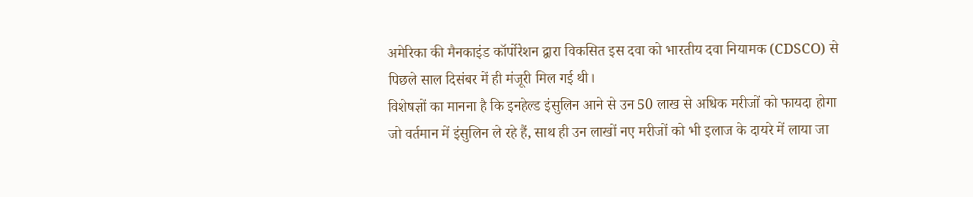अमेरिका की मैनकाइंड कॉर्पोरेशन द्वारा विकसित इस दवा को भारतीय दवा नियामक (CDSCO) से पिछले साल दिसंबर में ही मंजूरी मिल गई थी।
विशेषज्ञों का मानना है कि इनहेल्ड इंसुलिन आने से उन 50 लाख से अधिक मरीजों को फायदा होगा जो वर्तमान में इंसुलिन ले रहे हैं, साथ ही उन लाखों नए मरीजों को भी इलाज के दायरे में लाया जा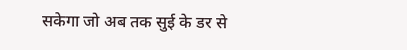सकेगा जो अब तक सुई के डर से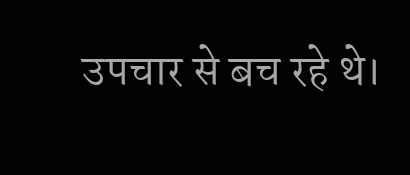उपचार से बच रहे थे।